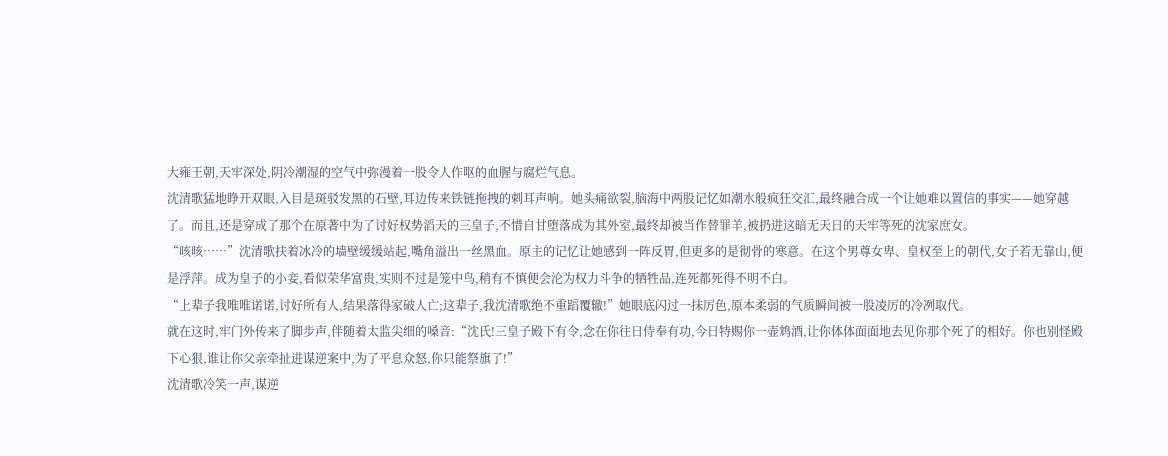大雍王朝,天牢深处,阴冷潮湿的空气中弥漫着一股令人作呕的血腥与腐烂气息。
沈清歌猛地睁开双眼,入目是斑驳发黑的石壁,耳边传来铁链拖拽的刺耳声响。她头痛欲裂,脑海中两股记忆如潮水般疯狂交汇,最终融合成一个让她难以置信的事实——她穿越了。而且,还是穿成了那个在原著中为了讨好权势滔天的三皇子,不惜自甘堕落成为其外室,最终却被当作替罪羊,被扔进这暗无天日的天牢等死的沈家庶女。
“咳咳……”沈清歌扶着冰冷的墙壁缓缓站起,嘴角溢出一丝黑血。原主的记忆让她感到一阵反胃,但更多的是彻骨的寒意。在这个男尊女卑、皇权至上的朝代,女子若无靠山,便是浮萍。成为皇子的小妾,看似荣华富贵,实则不过是笼中鸟,稍有不慎便会沦为权力斗争的牺牲品,连死都死得不明不白。
“上辈子我唯唯诺诺,讨好所有人,结果落得家破人亡;这辈子,我沈清歌绝不重蹈覆辙!”她眼底闪过一抹厉色,原本柔弱的气质瞬间被一股凌厉的冷冽取代。
就在这时,牢门外传来了脚步声,伴随着太监尖细的嗓音:“沈氏!三皇子殿下有令,念在你往日侍奉有功,今日特赐你一壶鸩酒,让你体体面面地去见你那个死了的相好。你也别怪殿下心狠,谁让你父亲牵扯进谋逆案中,为了平息众怒,你只能祭旗了!”
沈清歌冷笑一声,谋逆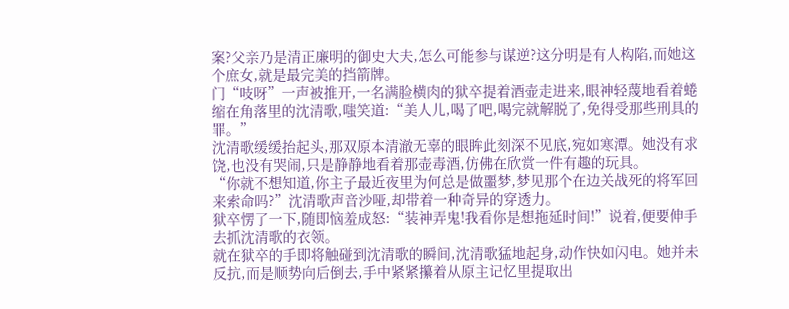案?父亲乃是清正廉明的御史大夫,怎么可能参与谋逆?这分明是有人构陷,而她这个庶女,就是最完美的挡箭牌。
门“吱呀”一声被推开,一名满脸横肉的狱卒提着酒壶走进来,眼神轻蔑地看着蜷缩在角落里的沈清歌,嗤笑道:“美人儿,喝了吧,喝完就解脱了,免得受那些刑具的罪。”
沈清歌缓缓抬起头,那双原本清澈无辜的眼眸此刻深不见底,宛如寒潭。她没有求饶,也没有哭闹,只是静静地看着那壶毒酒,仿佛在欣赏一件有趣的玩具。
“你就不想知道,你主子最近夜里为何总是做噩梦,梦见那个在边关战死的将军回来索命吗?”沈清歌声音沙哑,却带着一种奇异的穿透力。
狱卒愣了一下,随即恼羞成怒:“装神弄鬼!我看你是想拖延时间!”说着,便要伸手去抓沈清歌的衣领。
就在狱卒的手即将触碰到沈清歌的瞬间,沈清歌猛地起身,动作快如闪电。她并未反抗,而是顺势向后倒去,手中紧紧攥着从原主记忆里提取出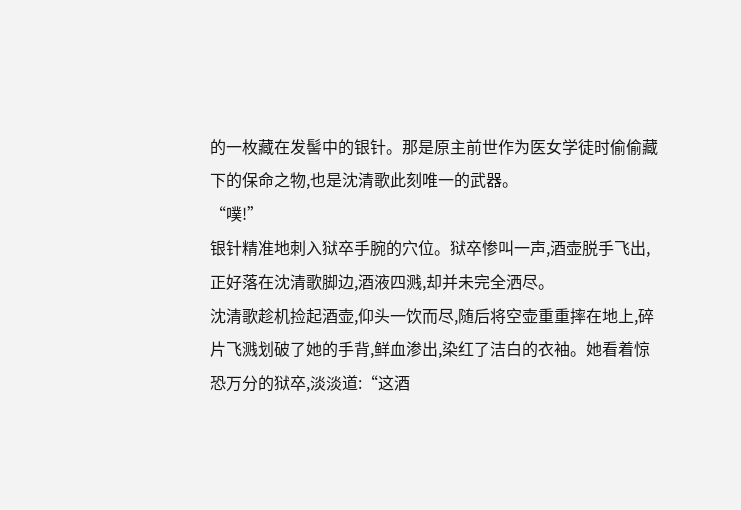的一枚藏在发髻中的银针。那是原主前世作为医女学徒时偷偷藏下的保命之物,也是沈清歌此刻唯一的武器。
“噗!”
银针精准地刺入狱卒手腕的穴位。狱卒惨叫一声,酒壶脱手飞出,正好落在沈清歌脚边,酒液四溅,却并未完全洒尽。
沈清歌趁机捡起酒壶,仰头一饮而尽,随后将空壶重重摔在地上,碎片飞溅划破了她的手背,鲜血渗出,染红了洁白的衣袖。她看着惊恐万分的狱卒,淡淡道:“这酒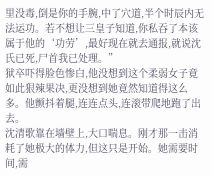里没毒,倒是你的手腕,中了穴道,半个时辰内无法运功。若不想让三皇子知道,你私吞了本该属于他的‘功劳’,最好现在就去通报,就说沈氏已死,尸首我已处理。”
狱卒吓得脸色惨白,他没想到这个柔弱女子竟如此狠辣果决,更没想到她竟然知道得这么多。他颤抖着腿,连连点头,连滚带爬地跑了出去。
沈清歌靠在墙壁上,大口喘息。刚才那一击消耗了她极大的体力,但这只是开始。她需要时间,需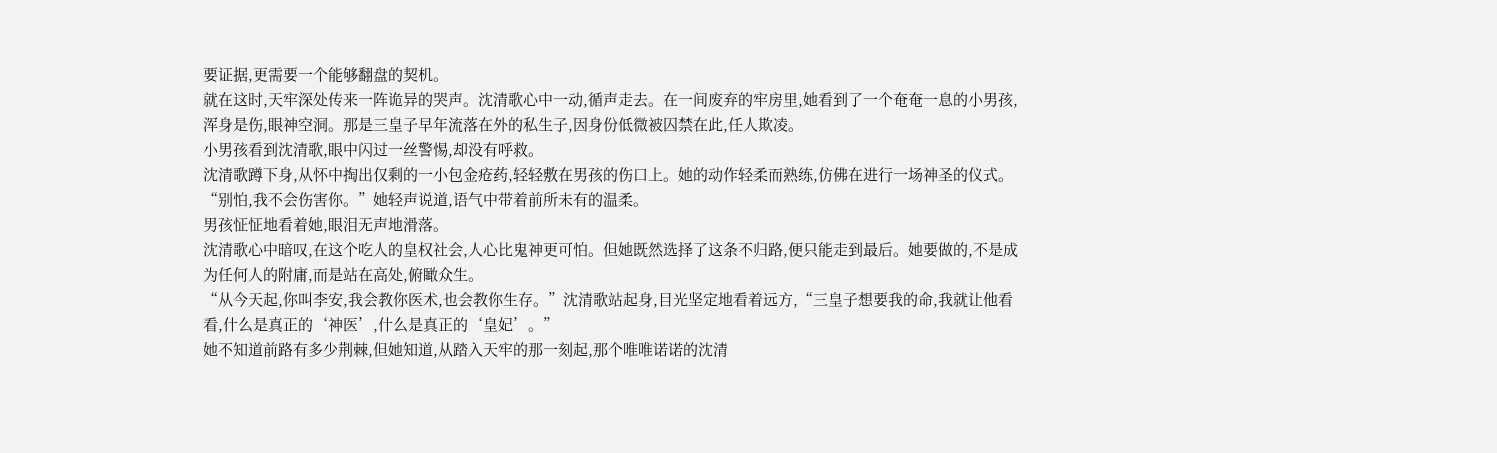要证据,更需要一个能够翻盘的契机。
就在这时,天牢深处传来一阵诡异的哭声。沈清歌心中一动,循声走去。在一间废弃的牢房里,她看到了一个奄奄一息的小男孩,浑身是伤,眼神空洞。那是三皇子早年流落在外的私生子,因身份低微被囚禁在此,任人欺凌。
小男孩看到沈清歌,眼中闪过一丝警惕,却没有呼救。
沈清歌蹲下身,从怀中掏出仅剩的一小包金疮药,轻轻敷在男孩的伤口上。她的动作轻柔而熟练,仿佛在进行一场神圣的仪式。“别怕,我不会伤害你。”她轻声说道,语气中带着前所未有的温柔。
男孩怔怔地看着她,眼泪无声地滑落。
沈清歌心中暗叹,在这个吃人的皇权社会,人心比鬼神更可怕。但她既然选择了这条不归路,便只能走到最后。她要做的,不是成为任何人的附庸,而是站在高处,俯瞰众生。
“从今天起,你叫李安,我会教你医术,也会教你生存。”沈清歌站起身,目光坚定地看着远方,“三皇子想要我的命,我就让他看看,什么是真正的‘神医’,什么是真正的‘皇妃’。”
她不知道前路有多少荆棘,但她知道,从踏入天牢的那一刻起,那个唯唯诺诺的沈清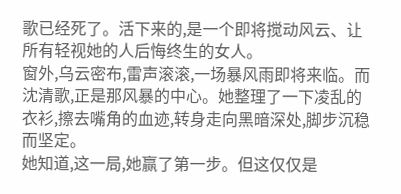歌已经死了。活下来的,是一个即将搅动风云、让所有轻视她的人后悔终生的女人。
窗外,乌云密布,雷声滚滚,一场暴风雨即将来临。而沈清歌,正是那风暴的中心。她整理了一下凌乱的衣衫,擦去嘴角的血迹,转身走向黑暗深处,脚步沉稳而坚定。
她知道,这一局,她赢了第一步。但这仅仅是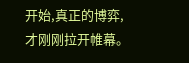开始,真正的博弈,才刚刚拉开帷幕。